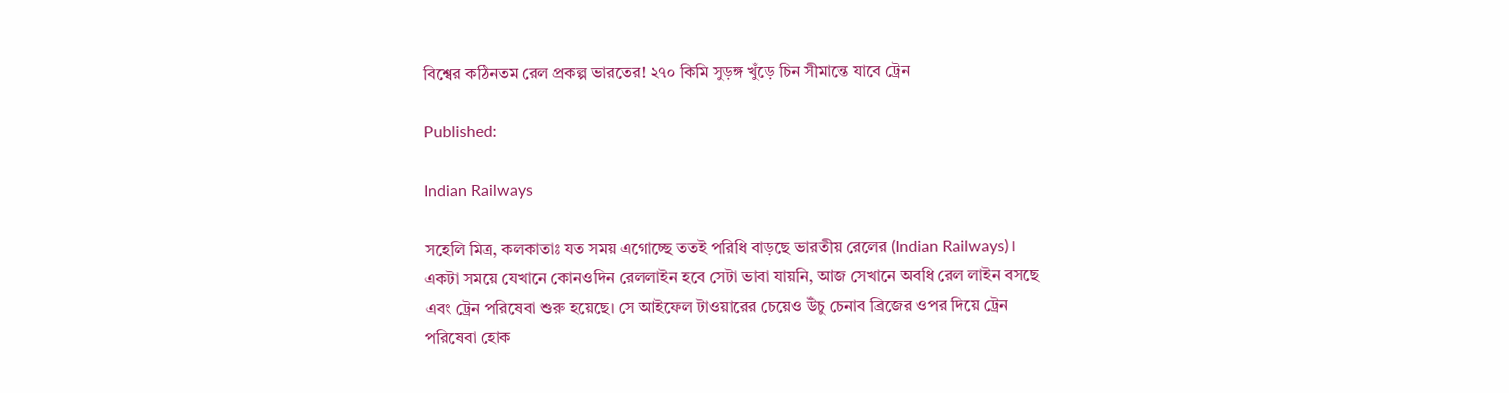বিশ্বের কঠিনতম রেল প্রকল্প ভারতের! ২৭০ কিমি সুড়ঙ্গ খুঁড়ে চিন সীমান্তে যাবে ট্রেন

Published:

Indian Railways

সহেলি মিত্র, কলকাতাঃ যত সময় এগোচ্ছে ততই পরিধি বাড়ছে ভারতীয় রেলের (Indian Railways)। একটা সময়ে যেখানে কোনওদিন রেললাইন হবে সেটা ভাবা যায়নি, আজ সেখানে অবধি রেল লাইন বসছে এবং ট্রেন পরিষেবা শুরু হয়েছে। সে আইফেল টাওয়ারের চেয়েও উঁচু চেনাব ব্রিজের ওপর দিয়ে ট্রেন পরিষেবা হোক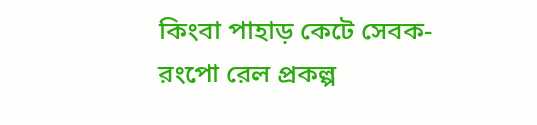কিংবা পাহাড় কেটে সেবক-রংপো রেল প্রকল্প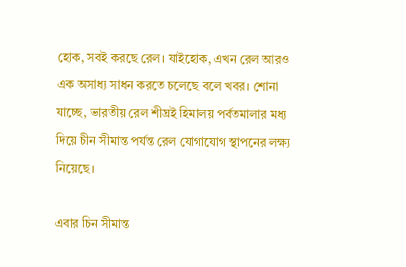হোক, সবই করছে রেল। যাইহোক, এখন রেল আরও এক অসাধ্য সাধন করতে চলেছে বলে খবর। শোনা যাচ্ছে, ভারতীয় রেল শীঘ্রই হিমালয় পর্বতমালার মধ্য দিয়ে চীন সীমান্ত পর্যন্ত রেল যোগাযোগ স্থাপনের লক্ষ্য নিয়েছে।

এবার চিন সীমান্ত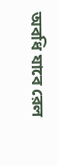অবধি যাবে রেল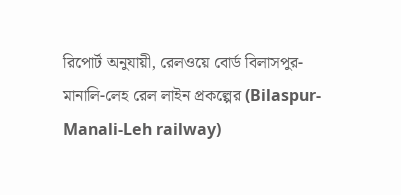রিপোর্ট অনুযায়ী, রেলওয়ে বোর্ড বিলাসপুর-মানালি-লেহ রেল লাইন প্রকল্পের (Bilaspur-Manali-Leh railway)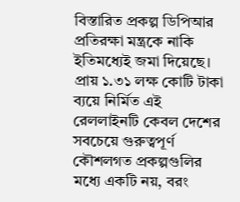বিস্তারিত প্রকল্প ডিপিআর প্রতিরক্ষা মন্ত্রকে নাকি ইতিমধ্যেই জমা দিয়েছে। প্রায় ১.৩১ লক্ষ কোটি টাকা ব্যয়ে নির্মিত এই রেললাইনটি কেবল দেশের সবচেয়ে গুরুত্বপূর্ণ কৌশলগত প্রকল্পগুলির মধ্যে একটি নয়, বরং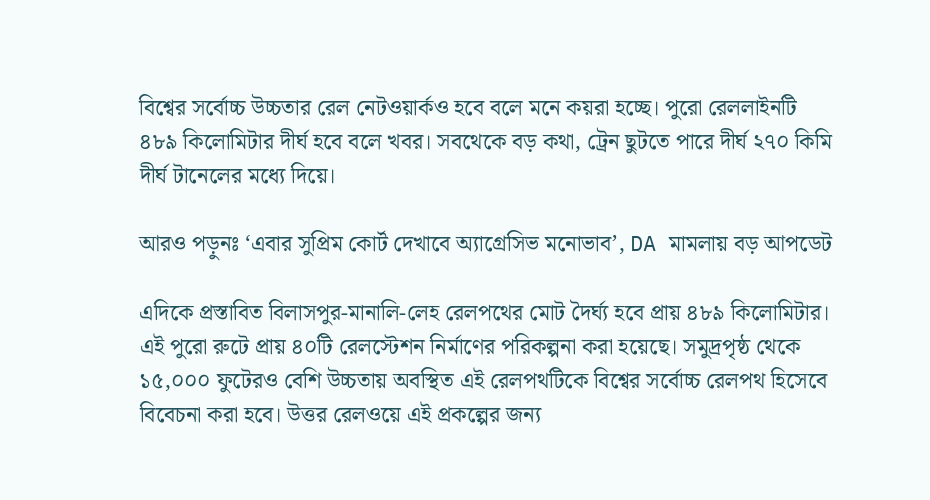বিশ্বের সর্বোচ্চ উচ্চতার রেল নেটওয়ার্কও হবে বলে মনে কয়রা হচ্ছে। পুরো রেললাইনটি ৪৮৯ কিলোমিটার দীর্ঘ হবে বলে খবর। সবথেকে বড় কথা, ট্রেন ছুটতে পারে দীর্ঘ ২৭০ কিমি দীর্ঘ টানেলের মধ্যে দিয়ে।

আরও পড়ুনঃ ‘এবার সুপ্রিম কোর্ট দেখাবে অ্যাগ্রেসিভ মনোভাব’, DA মামলায় বড় আপডেট

এদিকে প্রস্তাবিত বিলাসপুর-মানালি-লেহ রেলপথের মোট দৈর্ঘ্য হবে প্রায় ৪৮৯ কিলোমিটার। এই পুরো রুটে প্রায় ৪০টি রেলস্টেশন নির্মাণের পরিকল্পনা করা হয়েছে। সমুদ্রপৃষ্ঠ থেকে ১৫,০০০ ফুটেরও বেশি উচ্চতায় অবস্থিত এই রেলপথটিকে বিশ্বের সর্বোচ্চ রেলপথ হিসেবে বিবেচনা করা হবে। উত্তর রেলওয়ে এই প্রকল্পের জন্য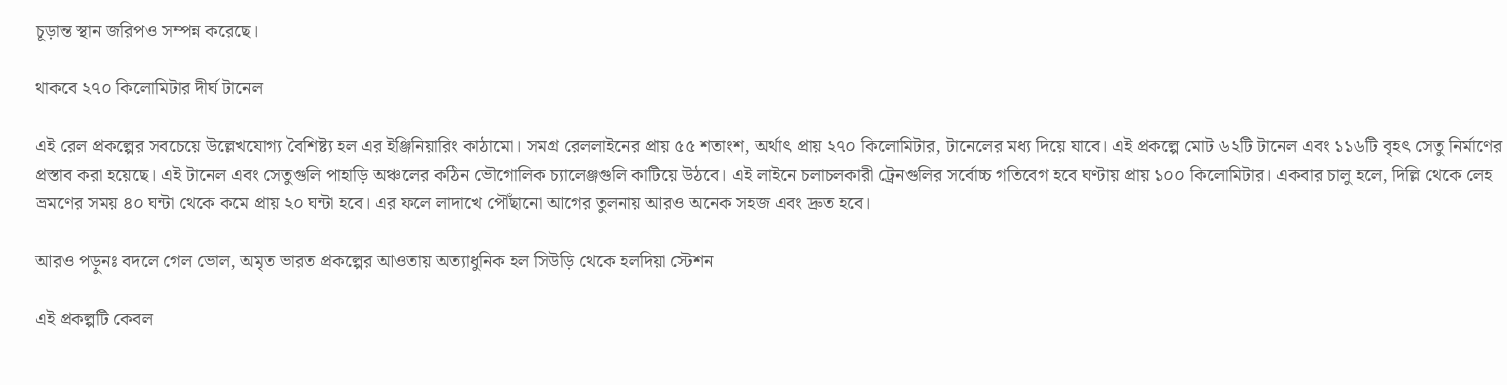চূড়ান্ত স্থান জরিপও সম্পন্ন করেছে।

থাকবে ২৭০ কিলোমিটার দীর্ঘ টানেল

এই রেল প্রকল্পের সবচেয়ে উল্লেখযোগ্য বৈশিষ্ট্য হল এর ইঞ্জিনিয়ারিং কাঠামো। সমগ্র রেললাইনের প্রায় ৫৫ শতাংশ, অর্থাৎ প্রায় ২৭০ কিলোমিটার, টানেলের মধ্য দিয়ে যাবে। এই প্রকল্পে মোট ৬২টি টানেল এবং ১১৬টি বৃহৎ সেতু নির্মাণের প্রস্তাব করা হয়েছে। এই টানেল এবং সেতুগুলি পাহাড়ি অঞ্চলের কঠিন ভৌগোলিক চ্যালেঞ্জগুলি কাটিয়ে উঠবে। এই লাইনে চলাচলকারী ট্রেনগুলির সর্বোচ্চ গতিবেগ হবে ঘণ্টায় প্রায় ১০০ কিলোমিটার। একবার চালু হলে, দিল্লি থেকে লেহ ভ্রমণের সময় ৪০ ঘন্টা থেকে কমে প্রায় ২০ ঘন্টা হবে। এর ফলে লাদাখে পৌঁছানো আগের তুলনায় আরও অনেক সহজ এবং দ্রুত হবে।

আরও পড়ুনঃ বদলে গেল ভোল, অমৃত ভারত প্রকল্পের আওতায় অত্যাধুনিক হল সিউড়ি থেকে হলদিয়া স্টেশন

এই প্রকল্পটি কেবল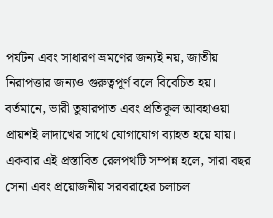পর্যটন এবং সাধারণ ভ্রমণের জন্যই নয়, জাতীয় নিরাপত্তার জন্যও গুরুত্বপূর্ণ বলে বিবেচিত হয়। বর্তমানে, ভারী তুষারপাত এবং প্রতিকূল আবহাওয়া প্রায়শই লাদাখের সাথে যোগাযোগ ব্যাহত হয়ে যায়। একবার এই প্রস্তাবিত রেলপথটি সম্পন্ন হলে, সারা বছর সেনা এবং প্রয়োজনীয় সরবরাহের চলাচল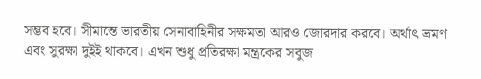সম্ভব হবে। সীমান্তে ভারতীয় সেনাবাহিনীর সক্ষমতা আরও জোরদার করবে। অর্থাৎ ভ্রমণ এবং সুরক্ষা দুইই থাকবে। এখন শুধু প্রতিরক্ষা মন্ত্রকের সবুজ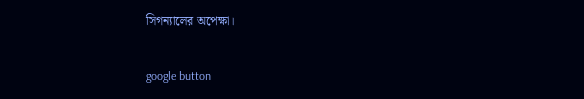সিগন্যালের অপেক্ষা।

google button